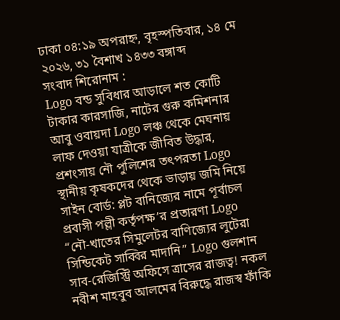ঢাকা ০৪:১৯ অপরাহ্ন, বৃহস্পতিবার, ১৪ মে ২০২৬, ৩১ বৈশাখ ১৪৩৩ বঙ্গাব্দ
সংবাদ শিরোনাম :
Logo বন্ড সুবিধার আড়ালে শত কোটি টাকার কারসাজি, নাটের গুরু কমিশনার আবু ওবায়দা Logo লঞ্চ থেকে মেঘনায় লাফ দেওয়া যাত্রীকে জীবিত উদ্ধার, প্রশংসায় নৌ পুলিশের তৎপরতা Logo স্থানীয় কৃষকদের থেকে ভাড়ায় জমি নিয়ে সাইন বোর্ড: প্লট বানিজ্যের নামে পূর্বাচল প্রবাসী পল্লী কর্তৃপক্ষ’র প্রতারণা Logo “নৌ-খাতের সিমুলেটর বাণিজ্যের লুটেরা সিন্ডিকেট সাব্বির মাদানি” Logo গুলশান সাব-রেজিস্ট্রি অফিসে ত্রাসের রাজত্ব! নকল নবীশ মাহবুব আলমের বিরুদ্ধে রাজস্ব ফাঁকি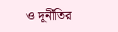ও দূর্নীতির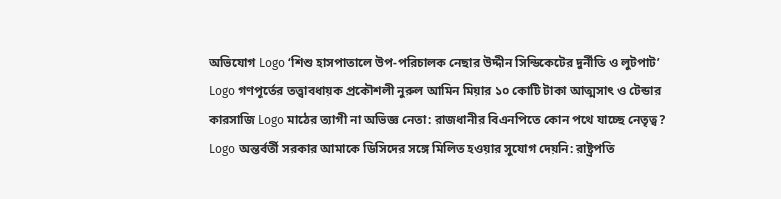অভিযোগ Logo ‘শিশু হাসপাতালে উপ-পরিচালক নেছার উদ্দীন সিন্ডিকেটের দুর্নীতি ও লুটপাট’ Logo গণপূর্তের তত্ত্বাবধায়ক প্রকৌশলী নুরুল আমিন মিয়ার ১০ কোটি টাকা আত্মসাৎ ও টেন্ডার কারসাজি Logo মাঠের ত্যাগী না অভিজ্ঞ নেতা: রাজধানীর বিএনপিতে কোন পথে যাচ্ছে নেতৃত্ব? Logo অন্তর্বর্তী সরকার আমাকে ডিসিদের সঙ্গে মিলিত হওয়ার সুযোগ দেয়নি: রাষ্ট্রপতি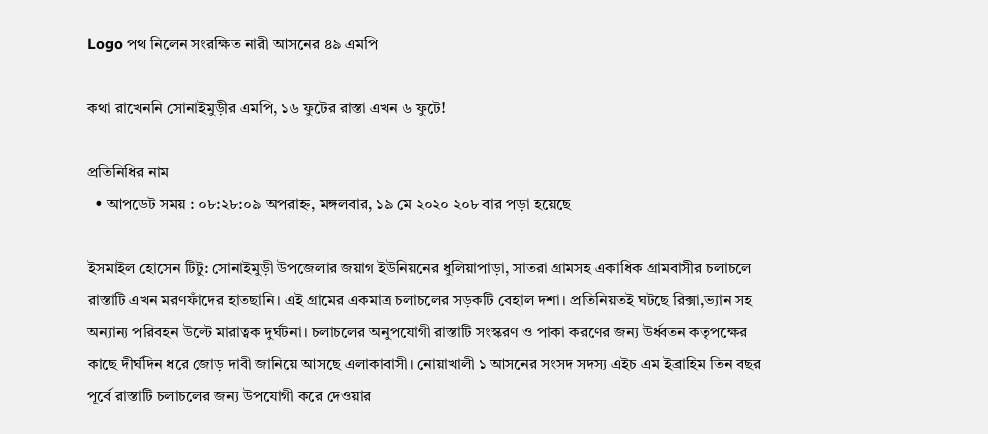Logo পথ নিলেন সংরক্ষিত নারী আসনের ৪৯ এমপি

কথা রাখেননি সোনাইমুড়ীর এমপি, ১৬ ফুটের রাস্তা এখন ৬ ফুটে!

প্রতিনিধির নাম
  • আপডেট সময় : ০৮:২৮:০৯ অপরাহ্ন, মঙ্গলবার, ১৯ মে ২০২০ ২০৮ বার পড়া হয়েছে

ইসমাইল হোসেন টিটু: সোনাইমুড়ী উপজেলার জয়াগ ইউনিয়নের ধুলিয়াপাড়া, সাতরা গ্রামসহ একাধিক গ্রামবাসীর চলাচলে রাস্তাটি এখন মরণফাঁদের হাতছানি। এই গ্রামের একমাত্র চলাচলের সড়কটি বেহাল দশা। প্রতিনিয়তই ঘটছে রিক্সা,ভ্যান সহ অন্যান্য পরিবহন উল্টে মারাত্বক দুর্ঘটনা। চলাচলের অনুপযোগী রাস্তাটি সংস্করণ ও পাকা করণের জন্য উর্ধ্বতন কতৃপক্ষের কাছে দীর্ঘদিন ধরে জোড় দাবী জানিয়ে আসছে এলাকাবাসী। নোয়াখালী ১ আসনের সংসদ সদস্য এইচ এম ইব্রাহিম তিন বছর পূর্বে রাস্তাটি চলাচলের জন্য উপযোগী করে দেওয়ার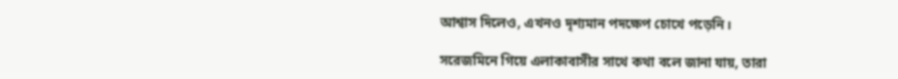আশ্বাস দিলেও, এখনও দৃশ্যমান পদক্ষেপ চোখে পড়েনি।

সরেজমিনে গিয়ে এলাকাবাসীর সাথে কথা বলে জানা যায়, তারা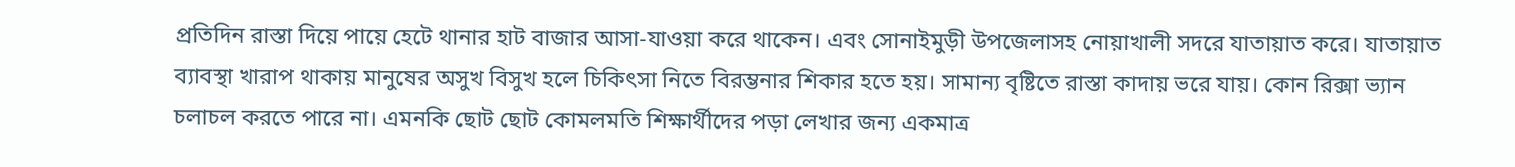প্রতিদিন রাস্তা দিয়ে পায়ে হেটে থানার হাট বাজার আসা-যাওয়া করে থাকেন। এবং সোনাইমুড়ী উপজেলাসহ নোয়াখালী সদরে যাতায়াত করে। যাতায়াত ব্যাবস্থা খারাপ থাকায় মানুষের অসুখ বিসুখ হলে চিকিৎসা নিতে বিরম্ভনার শিকার হতে হয়। সামান্য বৃষ্টিতে রাস্তা কাদায় ভরে যায়। কোন রিক্সা ভ্যান চলাচল করতে পারে না। এমনকি ছোট ছোট কোমলমতি শিক্ষার্থীদের পড়া লেখার জন্য একমাত্র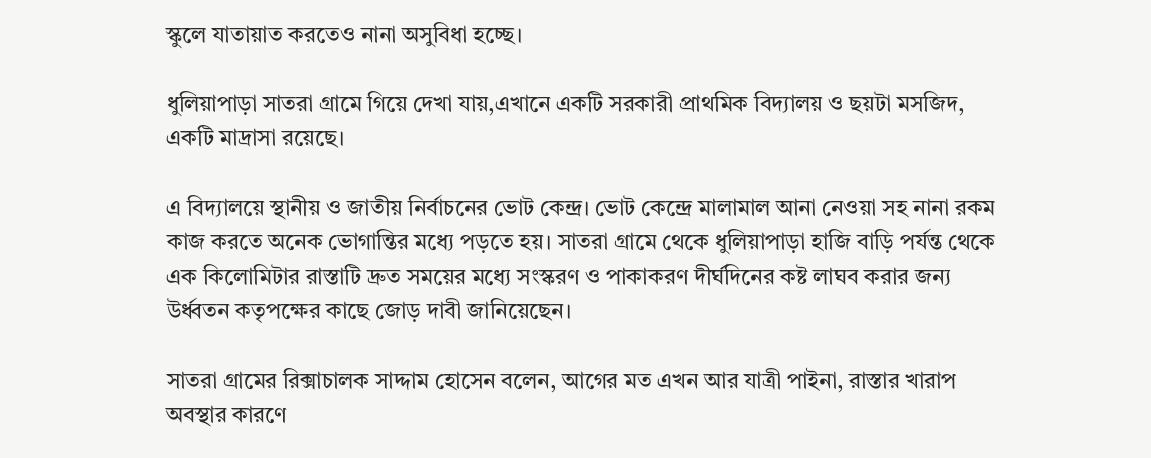স্কুলে যাতায়াত করতেও নানা অসুবিধা হচ্ছে।

ধুলিয়াপাড়া সাতরা গ্রামে গিয়ে দেখা যায়,এখানে একটি সরকারী প্রাথমিক বিদ্যালয় ও ছয়টা মসজিদ, একটি মাদ্রাসা রয়েছে।

এ বিদ্যালয়ে স্থানীয় ও জাতীয় নির্বাচনের ভোট কেন্দ্র। ভোট কেন্দ্রে মালামাল আনা নেওয়া সহ নানা রকম কাজ করতে অনেক ভোগান্তির মধ্যে পড়তে হয়। সাতরা গ্রামে থেকে ধুলিয়াপাড়া হাজি বাড়ি পর্যন্ত থেকে এক কিলোমিটার রাস্তাটি দ্রুত সময়ের মধ্যে সংস্করণ ও পাকাকরণ দীর্ঘদিনের কষ্ট লাঘব করার জন্য উর্ধ্বতন কতৃপক্ষের কাছে জোড় দাবী জানিয়েছেন।

সাতরা গ্রামের রিক্সাচালক সাদ্দাম হোসেন বলেন, আগের মত এখন আর যাত্রী পাইনা, রাস্তার খারাপ অবস্থার কারণে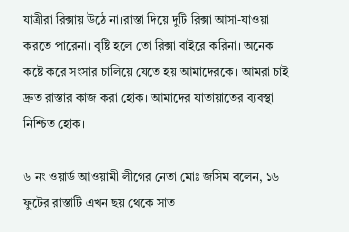যাত্রীরা রিক্সায় উঠে না।রাস্তা দিয়ে দুটি রিক্সা আসা-যাওয়া করতে পারেনা। বৃষ্টি হলে তো রিক্সা বাইরে করিনা। অনেক কষ্টে করে সংসার চালিয়ে যেতে হয় আমাদেরকে। আমরা চাই দ্রুত রাস্তার কাজ করা হোক। আমাদের যাতায়াতের ব্যবস্থা নিশ্চিত হোক।

৬ নং ওয়ার্ড আওয়ামী লীগের নেতা মোঃ জসিম বলেন, ১৬ ফুটের রাস্তাটি এখন ছয় থেকে সাত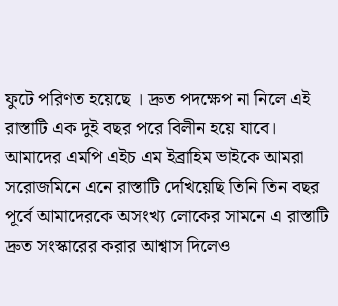ফুটে পরিণত হয়েছে । দ্রুত পদক্ষেপ না নিলে এই রাস্তাটি এক দুই বছর পরে বিলীন হয়ে যাবে। আমাদের এমপি এইচ এম ইব্রাহিম ভাইকে আমরা সরোজমিনে এনে রাস্তাটি দেখিয়েছি তিনি তিন বছর পূর্বে আমাদেরকে অসংখ্য লোকের সামনে এ রাস্তাটি দ্রুত সংস্কারের করার আশ্বাস দিলেও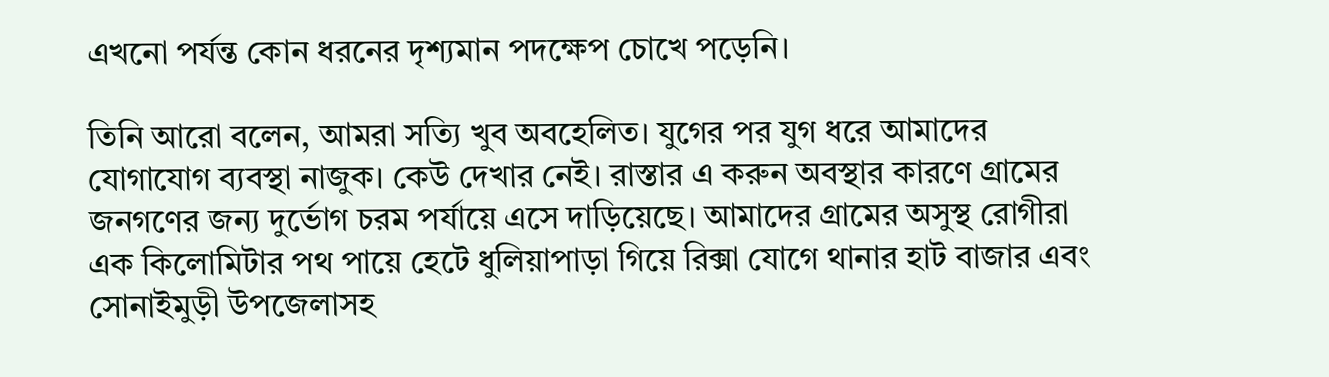এখনো পর্যন্ত কোন ধরনের দৃশ্যমান পদক্ষেপ চোখে পড়েনি।

তিনি আরো বলেন, আমরা সত্যি খুব অবহেলিত। যুগের পর যুগ ধরে আমাদের যোগাযোগ ব্যবস্থা নাজুক। কেউ দেখার নেই। রাস্তার এ করুন অবস্থার কারণে গ্রামের জনগণের জন্য দুর্ভোগ চরম পর্যায়ে এসে দাড়িয়েছে। আমাদের গ্রামের অসুস্থ রোগীরা এক কিলোমিটার পথ পায়ে হেটে ধুলিয়াপাড়া গিয়ে রিক্সা যোগে থানার হাট বাজার এবং সোনাইমুড়ী উপজেলাসহ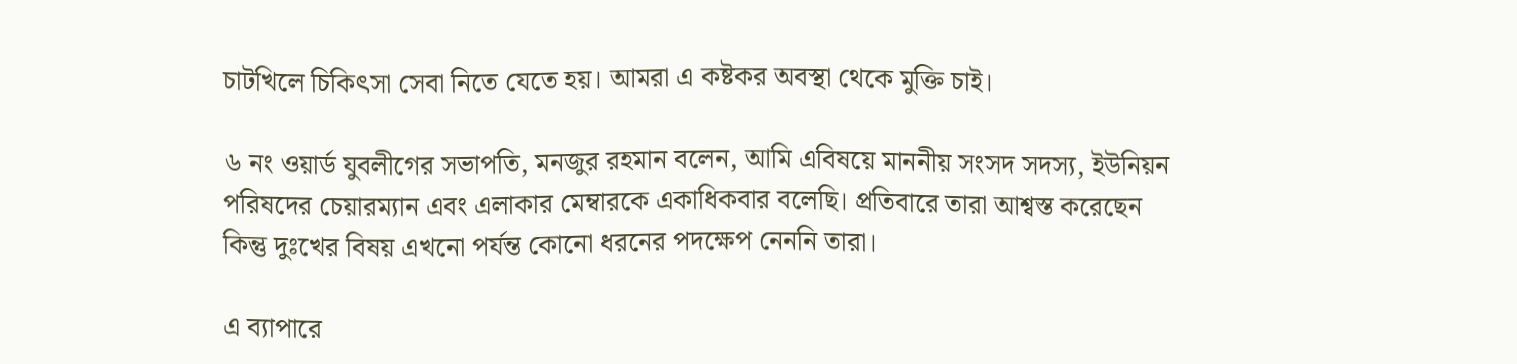চাটখিলে চিকিৎসা সেবা নিতে যেতে হয়। আমরা এ কষ্টকর অবস্থা থেকে মুক্তি চাই।

৬ নং ওয়ার্ড যুবলীগের সভাপতি, মনজুর রহমান বলেন, আমি এবিষয়ে মাননীয় সংসদ সদস্য, ইউনিয়ন পরিষদের চেয়ারম্যান এবং এলাকার মেম্বারকে একাধিকবার বলেছি। প্রতিবারে তারা আশ্বস্ত করেছেন কিন্তু দুঃখের বিষয় এখনো পর্যন্ত কোনো ধরনের পদক্ষেপ নেননি তারা।

এ ব্যাপারে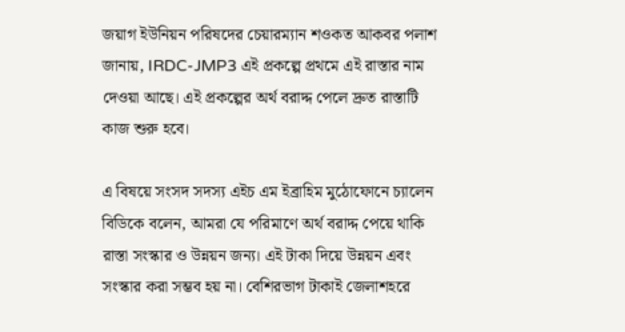জয়াগ ইউনিয়ন পরিষদের চেয়ারম্যান শওকত আকবর পলাশ জানায়, IRDC-JMP3 এই প্রকল্পে প্রথমে এই রাস্তার নাম দেওয়া আছে। এই প্রকল্পের অর্থ বরাদ্দ পেলে দ্রুত রাস্তাটি কাজ শুরু হবে।

এ বিষয়ে সংসদ সদস্য এইচ এম ইব্রাহিম মুঠোফোনে চ্যালেন বিডিকে বলেন, আমরা যে পরিমাণে অর্থ বরাদ্দ পেয়ে থাকি রাস্তা সংস্কার ও উন্নয়ন জন্য। এই টাকা দিয়ে উন্নয়ন এবং সংস্কার করা সম্ভব হয় না। বেশিরভাগ টাকাই জেলাশহরে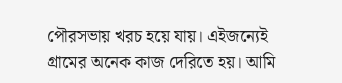পৌরসভায় খরচ হয়ে যায়। এইজন্যেই গ্রামের অনেক কাজ দেরিতে হয়। আমি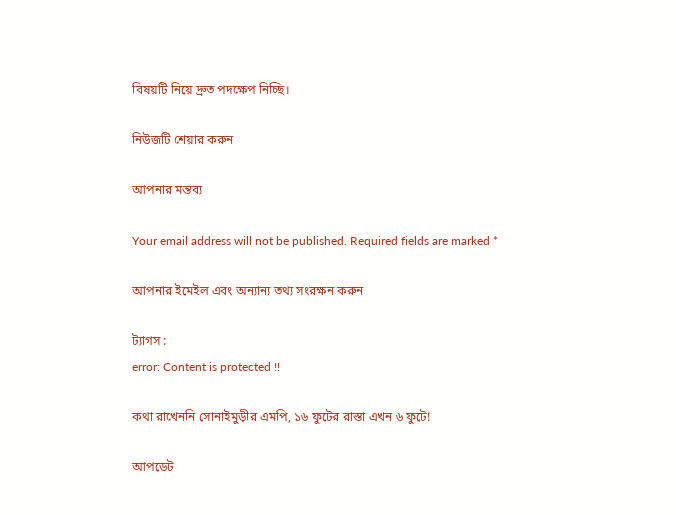বিষয়টি নিয়ে দ্রুত পদক্ষেপ নিচ্ছি।

নিউজটি শেয়ার করুন

আপনার মন্তব্য

Your email address will not be published. Required fields are marked *

আপনার ইমেইল এবং অন্যান্য তথ্য সংরক্ষন করুন

ট্যাগস :
error: Content is protected !!

কথা রাখেননি সোনাইমুড়ীর এমপি, ১৬ ফুটের রাস্তা এখন ৬ ফুটে!

আপডেট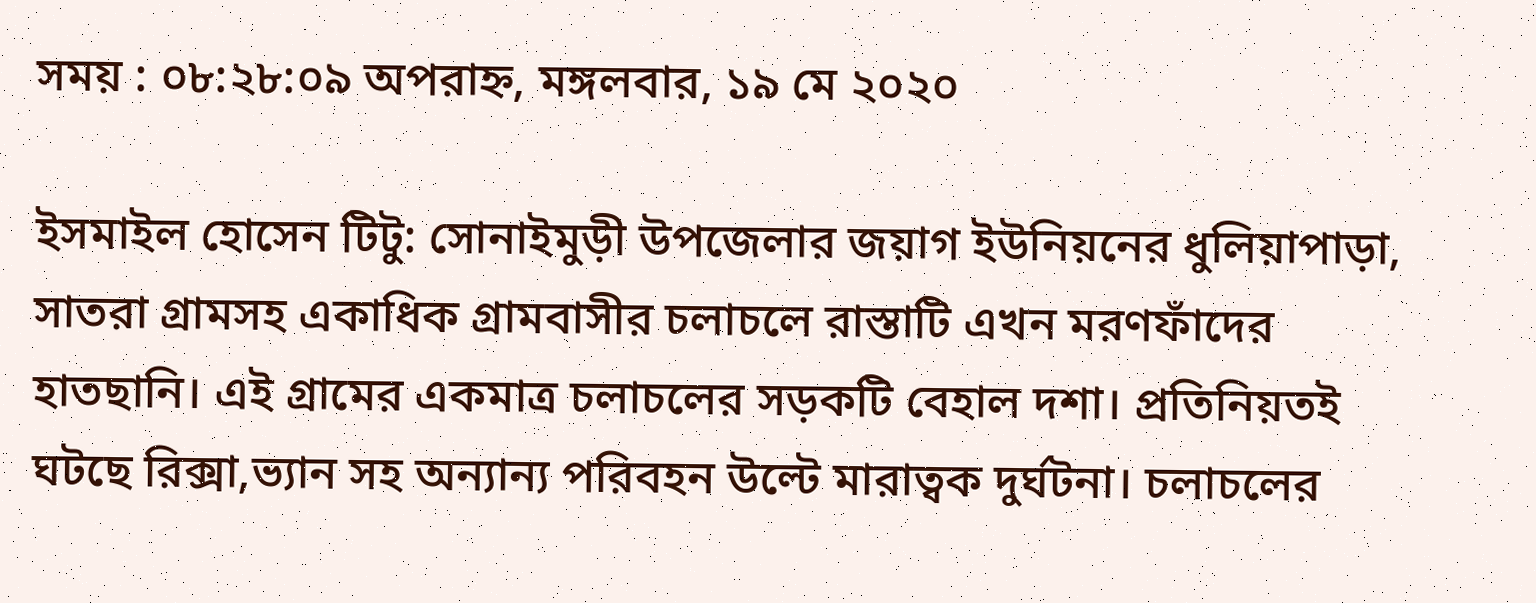সময় : ০৮:২৮:০৯ অপরাহ্ন, মঙ্গলবার, ১৯ মে ২০২০

ইসমাইল হোসেন টিটু: সোনাইমুড়ী উপজেলার জয়াগ ইউনিয়নের ধুলিয়াপাড়া, সাতরা গ্রামসহ একাধিক গ্রামবাসীর চলাচলে রাস্তাটি এখন মরণফাঁদের হাতছানি। এই গ্রামের একমাত্র চলাচলের সড়কটি বেহাল দশা। প্রতিনিয়তই ঘটছে রিক্সা,ভ্যান সহ অন্যান্য পরিবহন উল্টে মারাত্বক দুর্ঘটনা। চলাচলের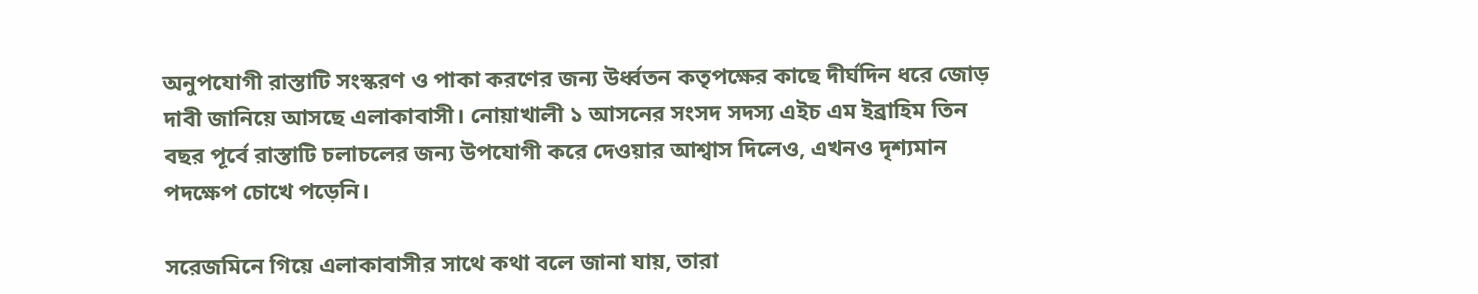অনুপযোগী রাস্তাটি সংস্করণ ও পাকা করণের জন্য উর্ধ্বতন কতৃপক্ষের কাছে দীর্ঘদিন ধরে জোড় দাবী জানিয়ে আসছে এলাকাবাসী। নোয়াখালী ১ আসনের সংসদ সদস্য এইচ এম ইব্রাহিম তিন বছর পূর্বে রাস্তাটি চলাচলের জন্য উপযোগী করে দেওয়ার আশ্বাস দিলেও, এখনও দৃশ্যমান পদক্ষেপ চোখে পড়েনি।

সরেজমিনে গিয়ে এলাকাবাসীর সাথে কথা বলে জানা যায়, তারা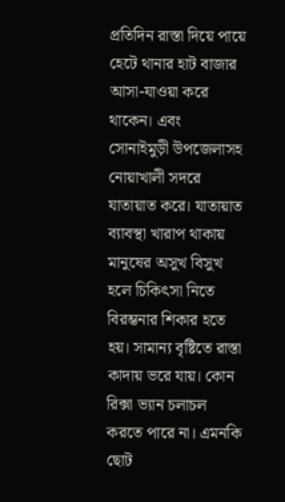প্রতিদিন রাস্তা দিয়ে পায়ে হেটে থানার হাট বাজার আসা-যাওয়া করে থাকেন। এবং সোনাইমুড়ী উপজেলাসহ নোয়াখালী সদরে যাতায়াত করে। যাতায়াত ব্যাবস্থা খারাপ থাকায় মানুষের অসুখ বিসুখ হলে চিকিৎসা নিতে বিরম্ভনার শিকার হতে হয়। সামান্য বৃষ্টিতে রাস্তা কাদায় ভরে যায়। কোন রিক্সা ভ্যান চলাচল করতে পারে না। এমনকি ছোট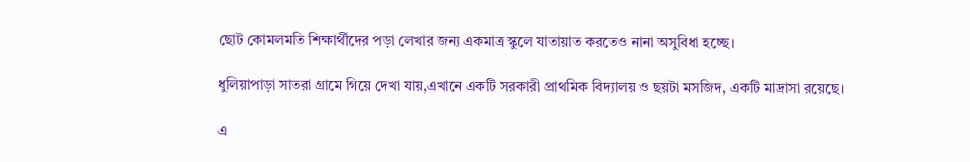ছোট কোমলমতি শিক্ষার্থীদের পড়া লেখার জন্য একমাত্র স্কুলে যাতায়াত করতেও নানা অসুবিধা হচ্ছে।

ধুলিয়াপাড়া সাতরা গ্রামে গিয়ে দেখা যায়,এখানে একটি সরকারী প্রাথমিক বিদ্যালয় ও ছয়টা মসজিদ, একটি মাদ্রাসা রয়েছে।

এ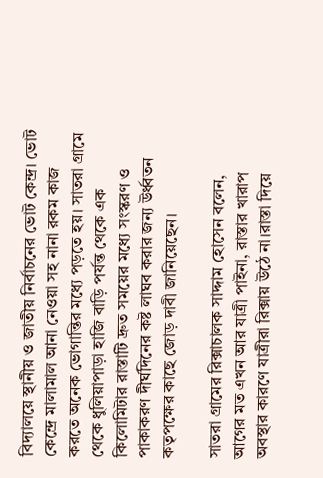বিদ্যালয়ে স্থানীয় ও জাতীয় নির্বাচনের ভোট কেন্দ্র। ভোট কেন্দ্রে মালামাল আনা নেওয়া সহ নানা রকম কাজ করতে অনেক ভোগান্তির মধ্যে পড়তে হয়। সাতরা গ্রামে থেকে ধুলিয়াপাড়া হাজি বাড়ি পর্যন্ত থেকে এক কিলোমিটার রাস্তাটি দ্রুত সময়ের মধ্যে সংস্করণ ও পাকাকরণ দীর্ঘদিনের কষ্ট লাঘব করার জন্য উর্ধ্বতন কতৃপক্ষের কাছে জোড় দাবী জানিয়েছেন।

সাতরা গ্রামের রিক্সাচালক সাদ্দাম হোসেন বলেন, আগের মত এখন আর যাত্রী পাইনা, রাস্তার খারাপ অবস্থার কারণে যাত্রীরা রিক্সায় উঠে না।রাস্তা দিয়ে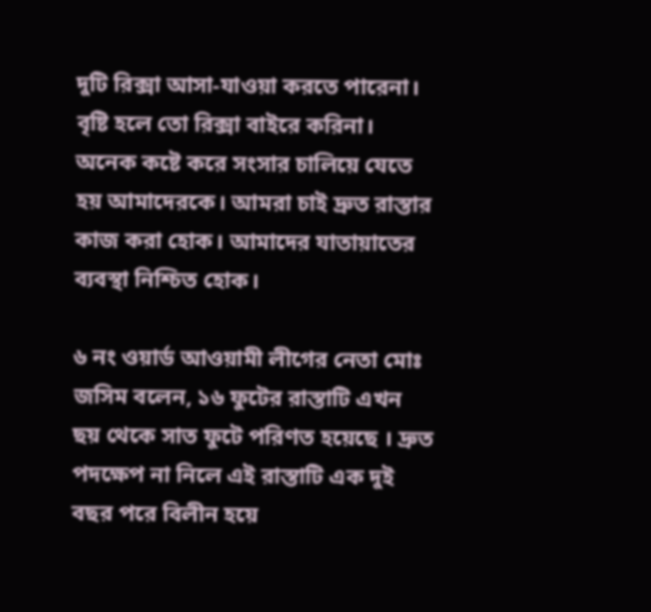দুটি রিক্সা আসা-যাওয়া করতে পারেনা। বৃষ্টি হলে তো রিক্সা বাইরে করিনা। অনেক কষ্টে করে সংসার চালিয়ে যেতে হয় আমাদেরকে। আমরা চাই দ্রুত রাস্তার কাজ করা হোক। আমাদের যাতায়াতের ব্যবস্থা নিশ্চিত হোক।

৬ নং ওয়ার্ড আওয়ামী লীগের নেতা মোঃ জসিম বলেন, ১৬ ফুটের রাস্তাটি এখন ছয় থেকে সাত ফুটে পরিণত হয়েছে । দ্রুত পদক্ষেপ না নিলে এই রাস্তাটি এক দুই বছর পরে বিলীন হয়ে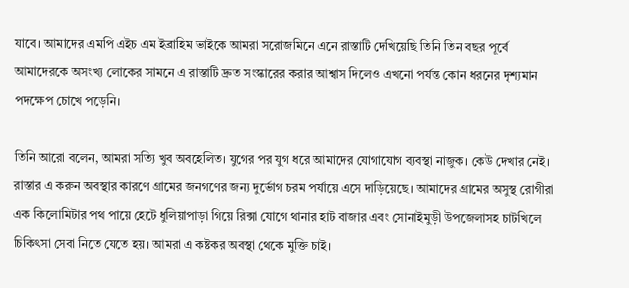যাবে। আমাদের এমপি এইচ এম ইব্রাহিম ভাইকে আমরা সরোজমিনে এনে রাস্তাটি দেখিয়েছি তিনি তিন বছর পূর্বে আমাদেরকে অসংখ্য লোকের সামনে এ রাস্তাটি দ্রুত সংস্কারের করার আশ্বাস দিলেও এখনো পর্যন্ত কোন ধরনের দৃশ্যমান পদক্ষেপ চোখে পড়েনি।

তিনি আরো বলেন, আমরা সত্যি খুব অবহেলিত। যুগের পর যুগ ধরে আমাদের যোগাযোগ ব্যবস্থা নাজুক। কেউ দেখার নেই। রাস্তার এ করুন অবস্থার কারণে গ্রামের জনগণের জন্য দুর্ভোগ চরম পর্যায়ে এসে দাড়িয়েছে। আমাদের গ্রামের অসুস্থ রোগীরা এক কিলোমিটার পথ পায়ে হেটে ধুলিয়াপাড়া গিয়ে রিক্সা যোগে থানার হাট বাজার এবং সোনাইমুড়ী উপজেলাসহ চাটখিলে চিকিৎসা সেবা নিতে যেতে হয়। আমরা এ কষ্টকর অবস্থা থেকে মুক্তি চাই।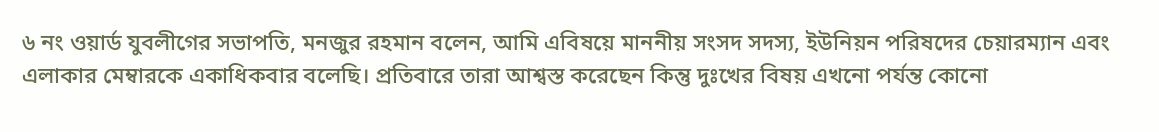৬ নং ওয়ার্ড যুবলীগের সভাপতি, মনজুর রহমান বলেন, আমি এবিষয়ে মাননীয় সংসদ সদস্য, ইউনিয়ন পরিষদের চেয়ারম্যান এবং এলাকার মেম্বারকে একাধিকবার বলেছি। প্রতিবারে তারা আশ্বস্ত করেছেন কিন্তু দুঃখের বিষয় এখনো পর্যন্ত কোনো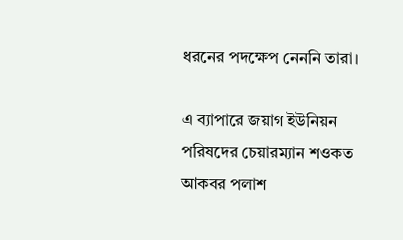ধরনের পদক্ষেপ নেননি তারা।

এ ব্যাপারে জয়াগ ইউনিয়ন পরিষদের চেয়ারম্যান শওকত আকবর পলাশ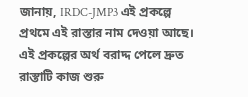জানায়, IRDC-JMP3 এই প্রকল্পে প্রথমে এই রাস্তার নাম দেওয়া আছে। এই প্রকল্পের অর্থ বরাদ্দ পেলে দ্রুত রাস্তাটি কাজ শুরু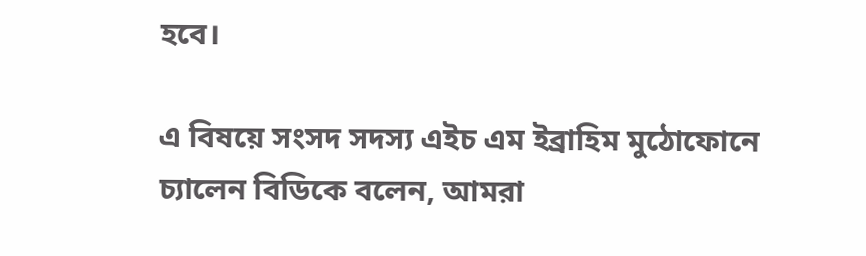হবে।

এ বিষয়ে সংসদ সদস্য এইচ এম ইব্রাহিম মুঠোফোনে চ্যালেন বিডিকে বলেন, আমরা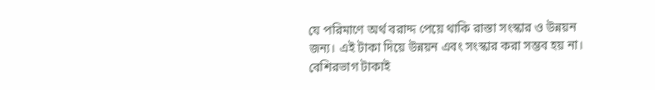যে পরিমাণে অর্থ বরাদ্দ পেয়ে থাকি রাস্তা সংস্কার ও উন্নয়ন জন্য। এই টাকা দিয়ে উন্নয়ন এবং সংস্কার করা সম্ভব হয় না। বেশিরভাগ টাকাই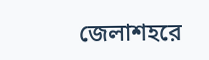জেলাশহরে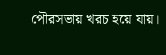পৌরসভায় খরচ হয়ে যায়।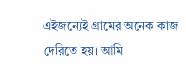এইজন্যেই গ্রামের অনেক কাজ দেরিতে হয়। আমি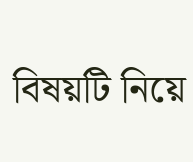বিষয়টি নিয়ে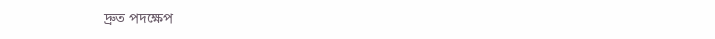দ্রুত পদক্ষেপ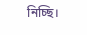নিচ্ছি।